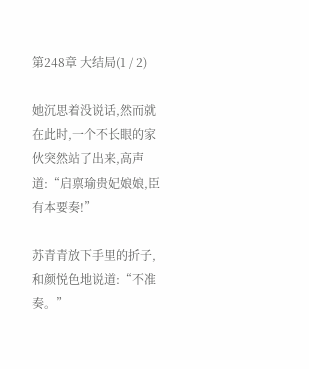第248章 大结局(1 / 2)

她沉思着没说话,然而就在此时,一个不长眼的家伙突然站了出来,高声道:“启禀瑜贵妃娘娘,臣有本要奏!”

苏青青放下手里的折子,和颜悦色地说道:“不准奏。”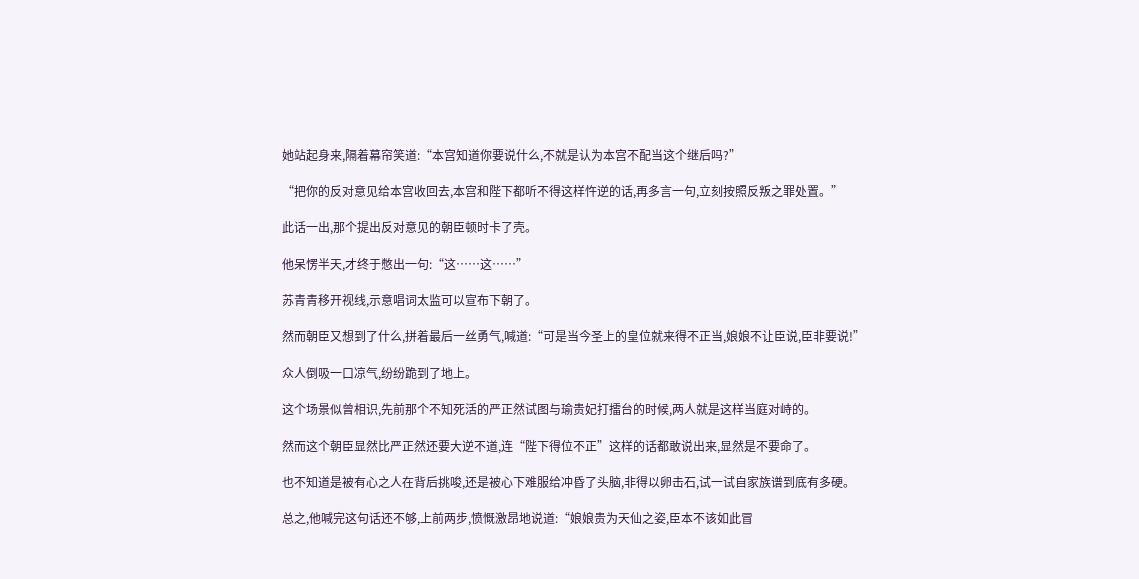她站起身来,隔着幕帘笑道:“本宫知道你要说什么,不就是认为本宫不配当这个继后吗?”

“把你的反对意见给本宫收回去,本宫和陛下都听不得这样忤逆的话,再多言一句,立刻按照反叛之罪处置。”

此话一出,那个提出反对意见的朝臣顿时卡了壳。

他呆愣半天,才终于憋出一句:“这……这……”

苏青青移开视线,示意唱词太监可以宣布下朝了。

然而朝臣又想到了什么,拼着最后一丝勇气,喊道:“可是当今圣上的皇位就来得不正当,娘娘不让臣说,臣非要说!”

众人倒吸一口凉气,纷纷跪到了地上。

这个场景似曾相识,先前那个不知死活的严正然试图与瑜贵妃打擂台的时候,两人就是这样当庭对峙的。

然而这个朝臣显然比严正然还要大逆不道,连“陛下得位不正”这样的话都敢说出来,显然是不要命了。

也不知道是被有心之人在背后挑唆,还是被心下难服给冲昏了头脑,非得以卵击石,试一试自家族谱到底有多硬。

总之,他喊完这句话还不够,上前两步,愤慨激昂地说道:“娘娘贵为天仙之姿,臣本不该如此冒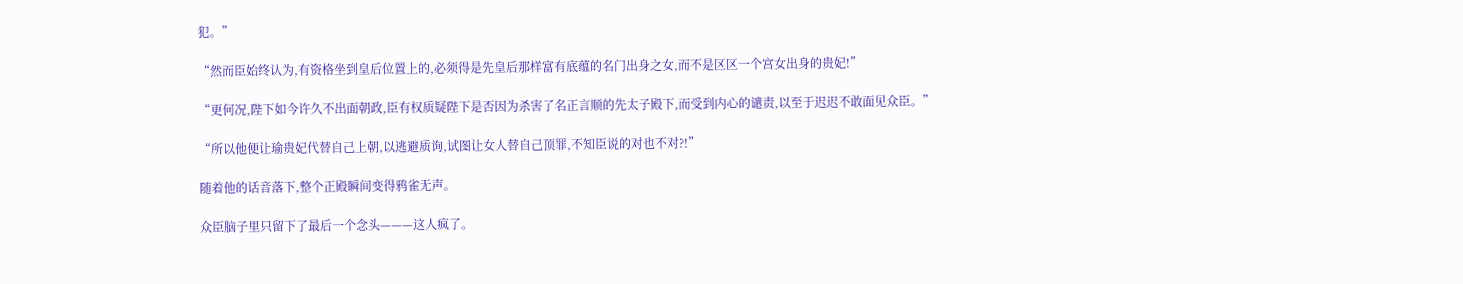犯。”

“然而臣始终认为,有资格坐到皇后位置上的,必须得是先皇后那样富有底蕴的名门出身之女,而不是区区一个宫女出身的贵妃!”

“更何况,陛下如今许久不出面朝政,臣有权质疑陛下是否因为杀害了名正言顺的先太子殿下,而受到内心的谴责,以至于迟迟不敢面见众臣。”

“所以他便让瑜贵妃代替自己上朝,以逃避质询,试图让女人替自己顶罪,不知臣说的对也不对?!”

随着他的话音落下,整个正殿瞬间变得鸦雀无声。

众臣脑子里只留下了最后一个念头———这人疯了。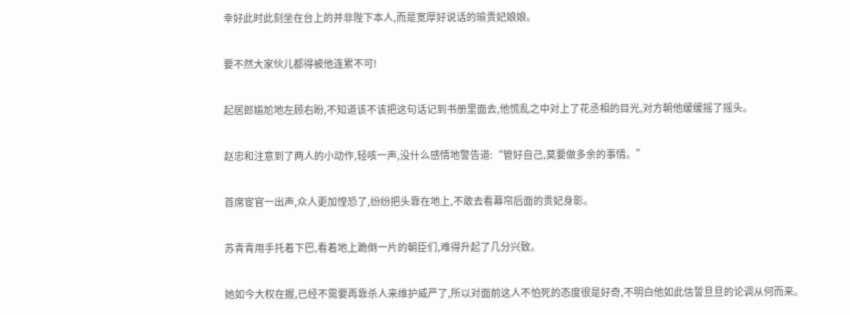幸好此时此刻坐在台上的并非陛下本人,而是宽厚好说话的瑜贵妃娘娘。

要不然大家伙儿都得被他连累不可!

起居郎尴尬地左顾右盼,不知道该不该把这句话记到书册里面去,他慌乱之中对上了花丞相的目光,对方朝他缓缓摇了摇头。

赵忠和注意到了两人的小动作,轻咳一声,没什么感情地警告道:“管好自己,莫要做多余的事情。”

首席宦官一出声,众人更加惶恐了,纷纷把头靠在地上,不敢去看幕帘后面的贵妃身影。

苏青青用手托着下巴,看着地上跪倒一片的朝臣们,难得升起了几分兴致。

她如今大权在握,已经不需要再靠杀人来维护威严了,所以对面前这人不怕死的态度很是好奇,不明白他如此信誓旦旦的论调从何而来。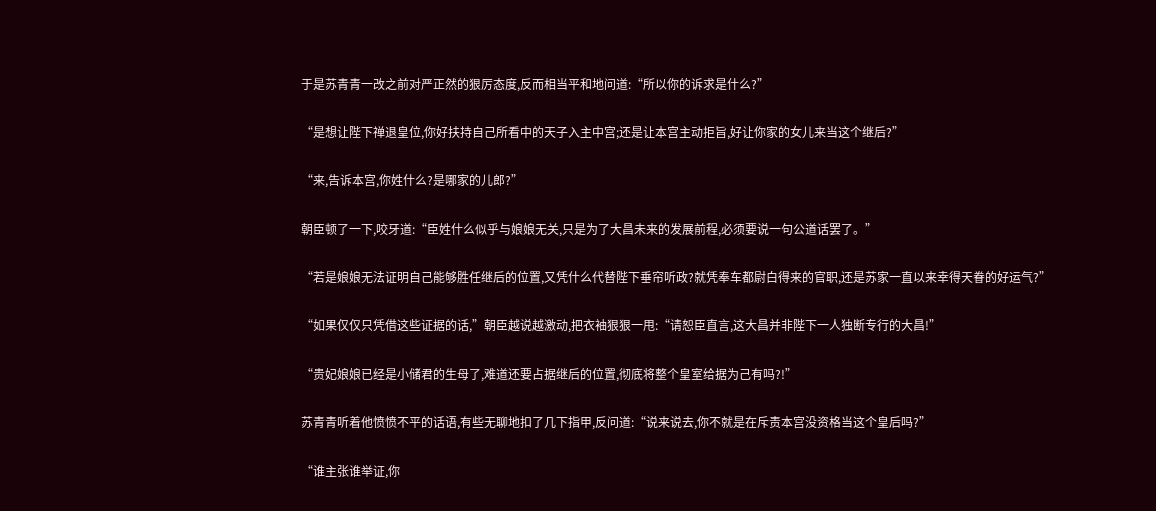于是苏青青一改之前对严正然的狠厉态度,反而相当平和地问道:“所以你的诉求是什么?”

“是想让陛下禅退皇位,你好扶持自己所看中的天子入主中宫;还是让本宫主动拒旨,好让你家的女儿来当这个继后?”

“来,告诉本宫,你姓什么?是哪家的儿郎?”

朝臣顿了一下,咬牙道:“臣姓什么似乎与娘娘无关,只是为了大昌未来的发展前程,必须要说一句公道话罢了。”

“若是娘娘无法证明自己能够胜任继后的位置,又凭什么代替陛下垂帘听政?就凭奉车都尉白得来的官职,还是苏家一直以来幸得天眷的好运气?”

“如果仅仅只凭借这些证据的话,”朝臣越说越激动,把衣袖狠狠一甩:“请恕臣直言,这大昌并非陛下一人独断专行的大昌!”

“贵妃娘娘已经是小储君的生母了,难道还要占据继后的位置,彻底将整个皇室给据为己有吗?!”

苏青青听着他愤愤不平的话语,有些无聊地扣了几下指甲,反问道:“说来说去,你不就是在斥责本宫没资格当这个皇后吗?”

“谁主张谁举证,你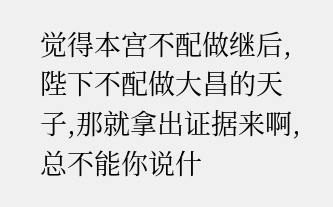觉得本宫不配做继后,陛下不配做大昌的天子,那就拿出证据来啊,总不能你说什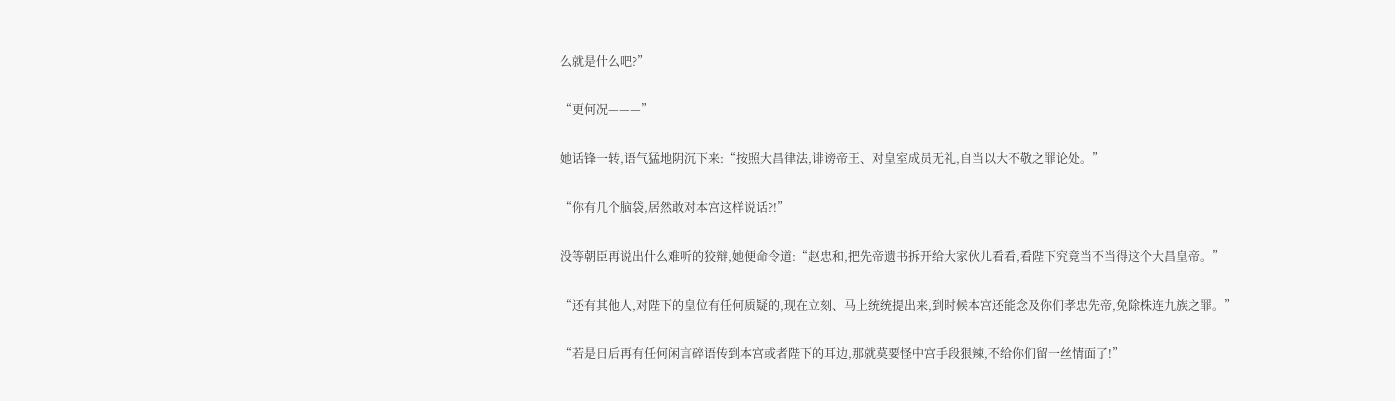么就是什么吧?”

“更何况———”

她话锋一转,语气猛地阴沉下来:“按照大昌律法,诽谤帝王、对皇室成员无礼,自当以大不敬之罪论处。”

“你有几个脑袋,居然敢对本宫这样说话?!”

没等朝臣再说出什么难听的狡辩,她便命令道:“赵忠和,把先帝遗书拆开给大家伙儿看看,看陛下究竟当不当得这个大昌皇帝。”

“还有其他人,对陛下的皇位有任何质疑的,现在立刻、马上统统提出来,到时候本宫还能念及你们孝忠先帝,免除株连九族之罪。”

“若是日后再有任何闲言碎语传到本宫或者陛下的耳边,那就莫要怪中宫手段狠辣,不给你们留一丝情面了!”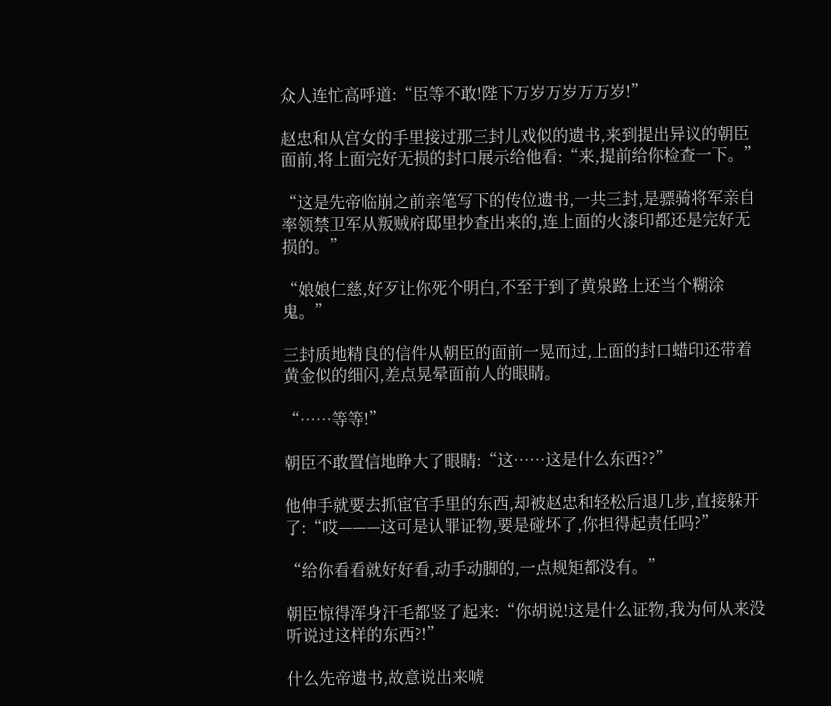众人连忙高呼道:“臣等不敢!陛下万岁万岁万万岁!”

赵忠和从宫女的手里接过那三封儿戏似的遗书,来到提出异议的朝臣面前,将上面完好无损的封口展示给他看:“来,提前给你检查一下。”

“这是先帝临崩之前亲笔写下的传位遗书,一共三封,是骠骑将军亲自率领禁卫军从叛贼府邸里抄查出来的,连上面的火漆印都还是完好无损的。”

“娘娘仁慈,好歹让你死个明白,不至于到了黄泉路上还当个糊涂鬼。”

三封质地精良的信件从朝臣的面前一晃而过,上面的封口蜡印还带着黄金似的细闪,差点晃晕面前人的眼睛。

“……等等!”

朝臣不敢置信地睁大了眼睛:“这……这是什么东西??”

他伸手就要去抓宦官手里的东西,却被赵忠和轻松后退几步,直接躲开了:“哎———这可是认罪证物,要是碰坏了,你担得起责任吗?”

“给你看看就好好看,动手动脚的,一点规矩都没有。”

朝臣惊得浑身汗毛都竖了起来:“你胡说!这是什么证物,我为何从来没听说过这样的东西?!”

什么先帝遗书,故意说出来唬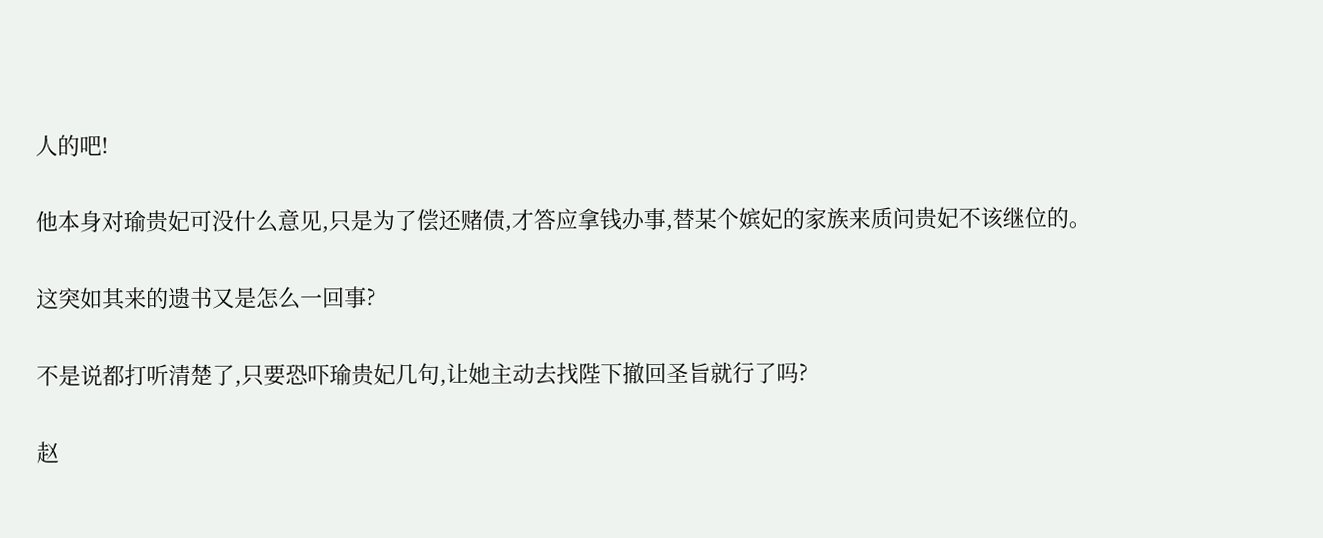人的吧!

他本身对瑜贵妃可没什么意见,只是为了偿还赌债,才答应拿钱办事,替某个嫔妃的家族来质问贵妃不该继位的。

这突如其来的遗书又是怎么一回事?

不是说都打听清楚了,只要恐吓瑜贵妃几句,让她主动去找陛下撤回圣旨就行了吗?

赵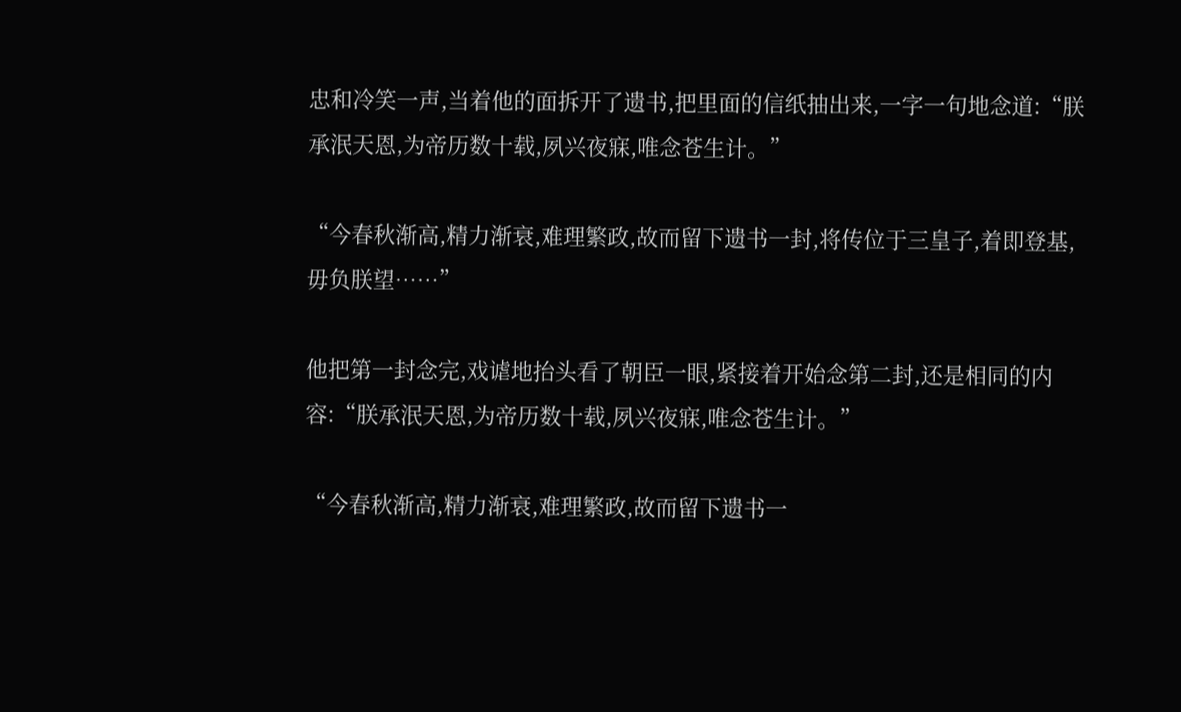忠和冷笑一声,当着他的面拆开了遗书,把里面的信纸抽出来,一字一句地念道:“朕承泯天恩,为帝历数十载,夙兴夜寐,唯念苍生计。”

“今春秋渐高,精力渐衰,难理繁政,故而留下遗书一封,将传位于三皇子,着即登基,毋负朕望……”

他把第一封念完,戏谑地抬头看了朝臣一眼,紧接着开始念第二封,还是相同的内容:“朕承泯天恩,为帝历数十载,夙兴夜寐,唯念苍生计。”

“今春秋渐高,精力渐衰,难理繁政,故而留下遗书一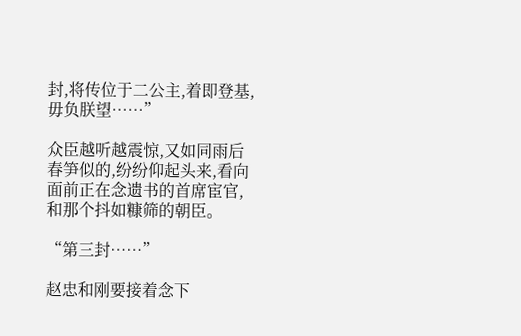封,将传位于二公主,着即登基,毋负朕望……”

众臣越听越震惊,又如同雨后春笋似的,纷纷仰起头来,看向面前正在念遗书的首席宦官,和那个抖如糠筛的朝臣。

“第三封……”

赵忠和刚要接着念下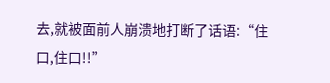去,就被面前人崩溃地打断了话语:“住口,住口!!”